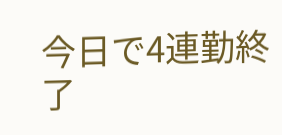今日で4連勤終了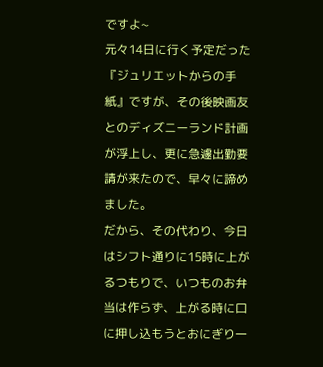ですよ~
元々14日に行く予定だった『ジュリエットからの手紙』ですが、その後映画友とのディズニーランド計画が浮上し、更に急遽出勤要請が来たので、早々に諦めました。
だから、その代わり、今日はシフト通りに15時に上がるつもりで、いつものお弁当は作らず、上がる時に口に押し込もうとおにぎり一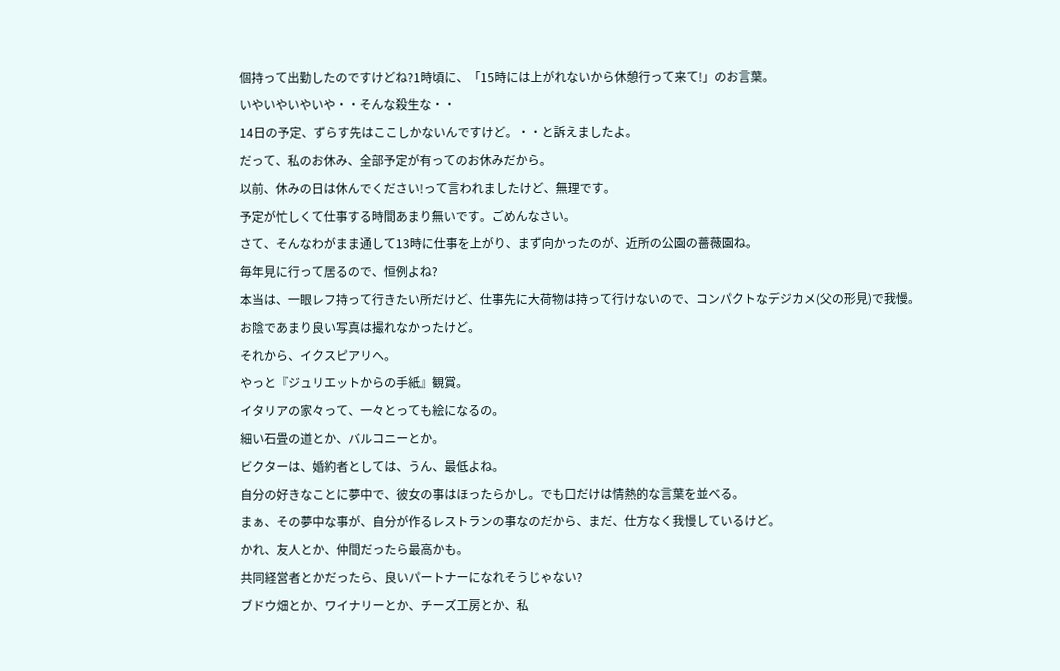個持って出勤したのですけどね?1時頃に、「15時には上がれないから休憩行って来て!」のお言葉。
いやいやいやいや・・そんな殺生な・・
14日の予定、ずらす先はここしかないんですけど。・・と訴えましたよ。
だって、私のお休み、全部予定が有ってのお休みだから。
以前、休みの日は休んでください!って言われましたけど、無理です。
予定が忙しくて仕事する時間あまり無いです。ごめんなさい。
さて、そんなわがまま通して13時に仕事を上がり、まず向かったのが、近所の公園の薔薇園ね。
毎年見に行って居るので、恒例よね?
本当は、一眼レフ持って行きたい所だけど、仕事先に大荷物は持って行けないので、コンパクトなデジカメ(父の形見)で我慢。
お陰であまり良い写真は撮れなかったけど。
それから、イクスピアリへ。
やっと『ジュリエットからの手紙』観賞。
イタリアの家々って、一々とっても絵になるの。
細い石畳の道とか、バルコニーとか。
ビクターは、婚約者としては、うん、最低よね。
自分の好きなことに夢中で、彼女の事はほったらかし。でも口だけは情熱的な言葉を並べる。
まぁ、その夢中な事が、自分が作るレストランの事なのだから、まだ、仕方なく我慢しているけど。
かれ、友人とか、仲間だったら最高かも。
共同経営者とかだったら、良いパートナーになれそうじゃない?
ブドウ畑とか、ワイナリーとか、チーズ工房とか、私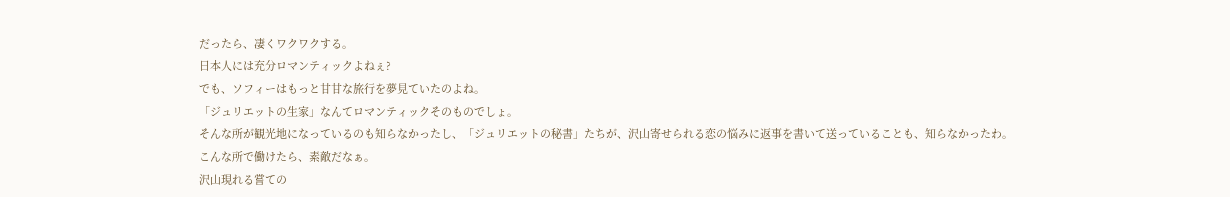だったら、凄くワクワクする。
日本人には充分ロマンティックよねぇ?
でも、ソフィーはもっと甘甘な旅行を夢見ていたのよね。
「ジュリエットの生家」なんてロマンティックそのものでしょ。
そんな所が観光地になっているのも知らなかったし、「ジュリエットの秘書」たちが、沢山寄せられる恋の悩みに返事を書いて送っていることも、知らなかったわ。
こんな所で働けたら、素敵だなぁ。
沢山現れる嘗ての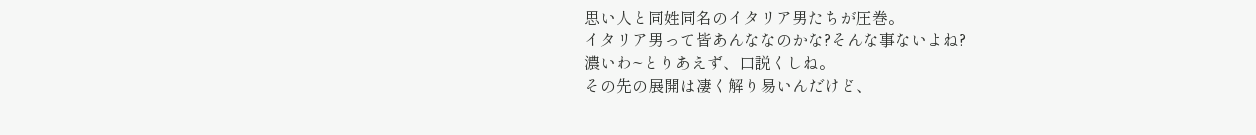思い人と同姓同名のイタリア男たちが圧巻。
イタリア男って皆あんななのかな?そんな事ないよね?
濃いわ~とりあえず、口説くしね。
その先の展開は凄く解り易いんだけど、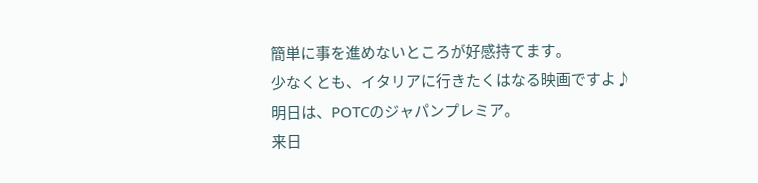簡単に事を進めないところが好感持てます。
少なくとも、イタリアに行きたくはなる映画ですよ♪
明日は、POTCのジャパンプレミア。
来日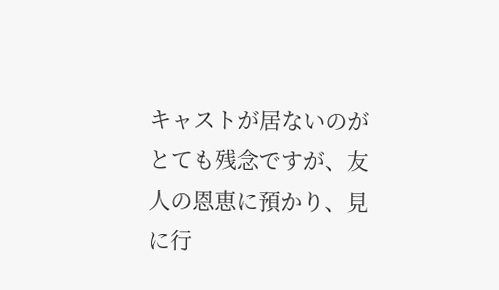キャストが居ないのがとても残念ですが、友人の恩恵に預かり、見に行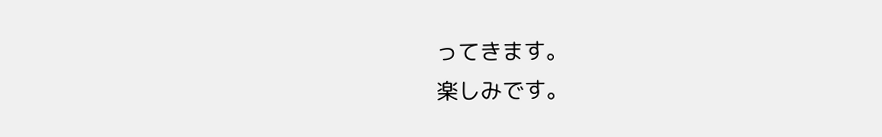ってきます。
楽しみです。